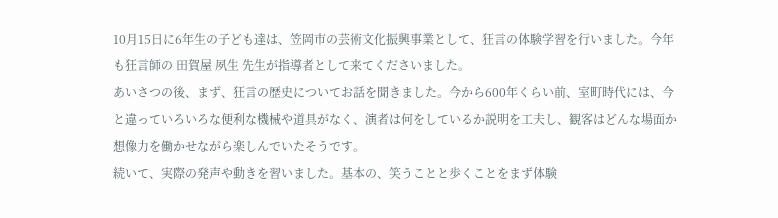10月15日に6年生の子ども達は、笠岡市の芸術文化振興事業として、狂言の体験学習を行いました。今年も狂言師の 田賀屋 夙生 先生が指導者として来てくださいました。
あいさつの後、まず、狂言の歴史についてお話を聞きました。今から600年くらい前、室町時代には、今と違っていろいろな便利な機械や道具がなく、演者は何をしているか説明を工夫し、観客はどんな場面か想像力を働かせながら楽しんでいたそうです。
続いて、実際の発声や動きを習いました。基本の、笑うことと歩くことをまず体験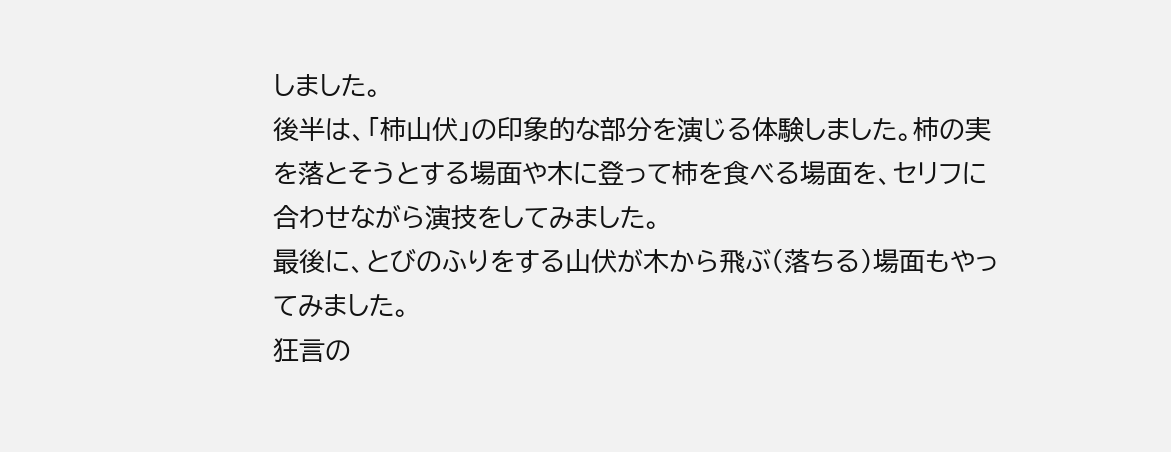しました。
後半は、「柿山伏」の印象的な部分を演じる体験しました。柿の実を落とそうとする場面や木に登って柿を食べる場面を、セリフに合わせながら演技をしてみました。
最後に、とびのふりをする山伏が木から飛ぶ(落ちる)場面もやってみました。
狂言の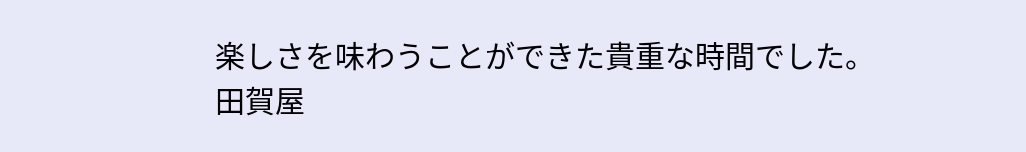楽しさを味わうことができた貴重な時間でした。
田賀屋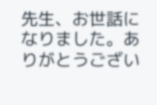先生、お世話になりました。ありがとうござい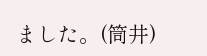ました。(筒井)